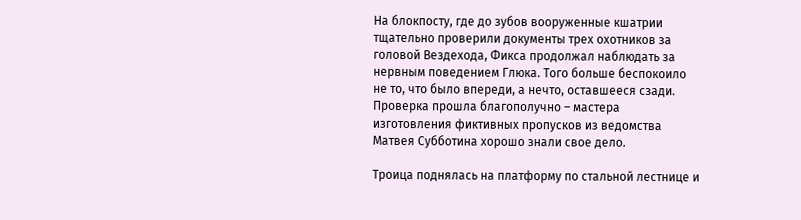На блокпосту, где до зубов вооруженные кшатрии тщательно проверили документы трех охотников за головой Вездехода, Фикса продолжал наблюдать за нервным поведением Глюка. Того больше беспокоило не то, что было впереди, а нечто, оставшееся сзади. Проверка прошла благополучно – мастера изготовления фиктивных пропусков из ведомства Матвея Субботина хорошо знали свое дело.

Троица поднялась на платформу по стальной лестнице и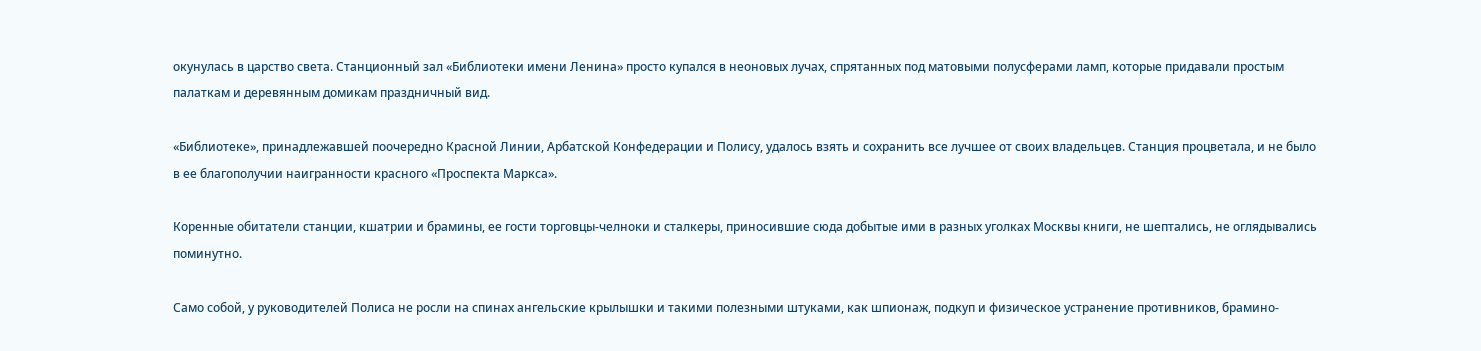окунулась в царство света. Станционный зал «Библиотеки имени Ленина» просто купался в неоновых лучах, спрятанных под матовыми полусферами ламп, которые придавали простым палаткам и деревянным домикам праздничный вид.

«Библиотеке», принадлежавшей поочередно Красной Линии, Арбатской Конфедерации и Полису, удалось взять и сохранить все лучшее от своих владельцев. Станция процветала, и не было в ее благополучии наигранности красного «Проспекта Маркса».

Коренные обитатели станции, кшатрии и брамины, ее гости торговцы-челноки и сталкеры, приносившие сюда добытые ими в разных уголках Москвы книги, не шептались, не оглядывались поминутно.

Само собой, у руководителей Полиса не росли на спинах ангельские крылышки и такими полезными штуками, как шпионаж, подкуп и физическое устранение противников, брамино-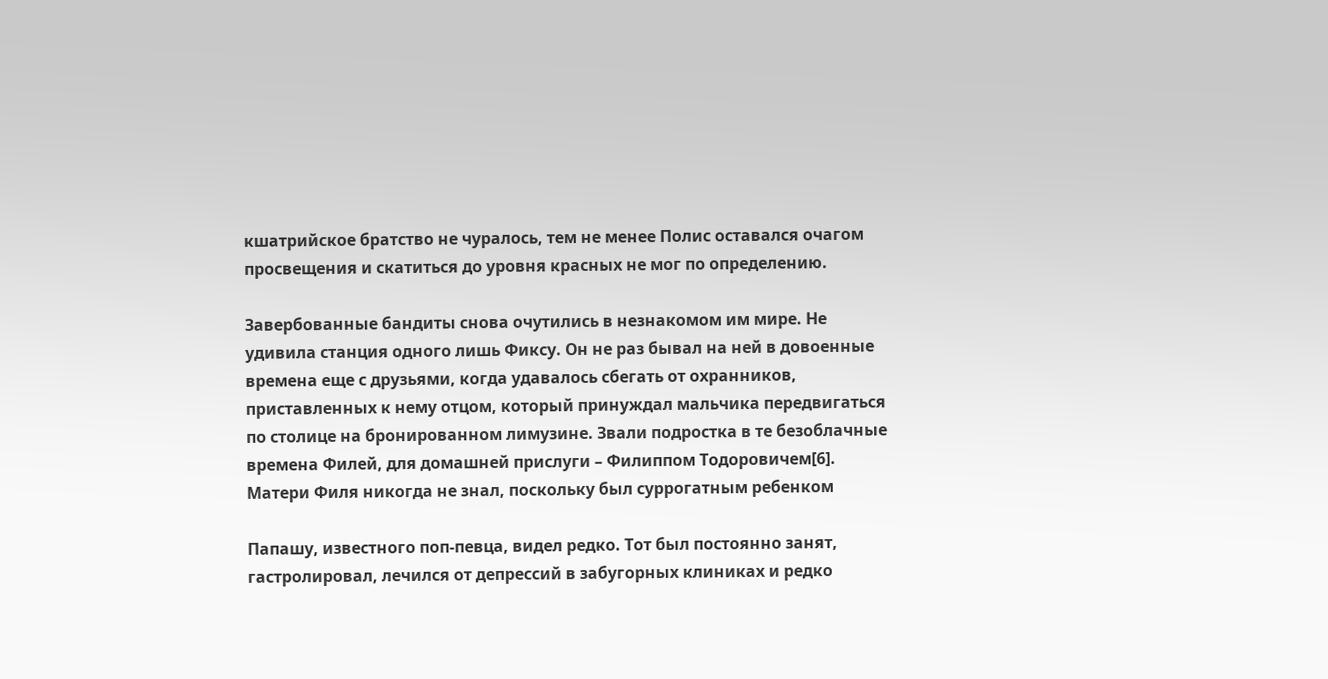кшатрийское братство не чуралось, тем не менее Полис оставался очагом просвещения и скатиться до уровня красных не мог по определению.

Завербованные бандиты снова очутились в незнакомом им мире. Не удивила станция одного лишь Фиксу. Он не раз бывал на ней в довоенные времена еще с друзьями, когда удавалось сбегать от охранников, приставленных к нему отцом, который принуждал мальчика передвигаться по столице на бронированном лимузине. Звали подростка в те безоблачные времена Филей, для домашней прислуги – Филиппом Тодоровичем[6]. Матери Филя никогда не знал, поскольку был суррогатным ребенком

Папашу, известного поп-певца, видел редко. Тот был постоянно занят, гастролировал, лечился от депрессий в забугорных клиниках и редко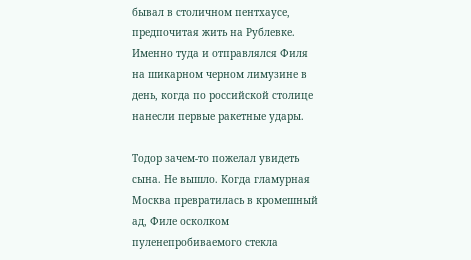бывал в столичном пентхаусе, предпочитая жить на Рублевке. Именно туда и отправлялся Филя на шикарном черном лимузине в день, когда по российской столице нанесли первые ракетные удары.

Тодор зачем-то пожелал увидеть сына. Не вышло. Когда гламурная Москва превратилась в кромешный ад, Филе осколком пуленепробиваемого стекла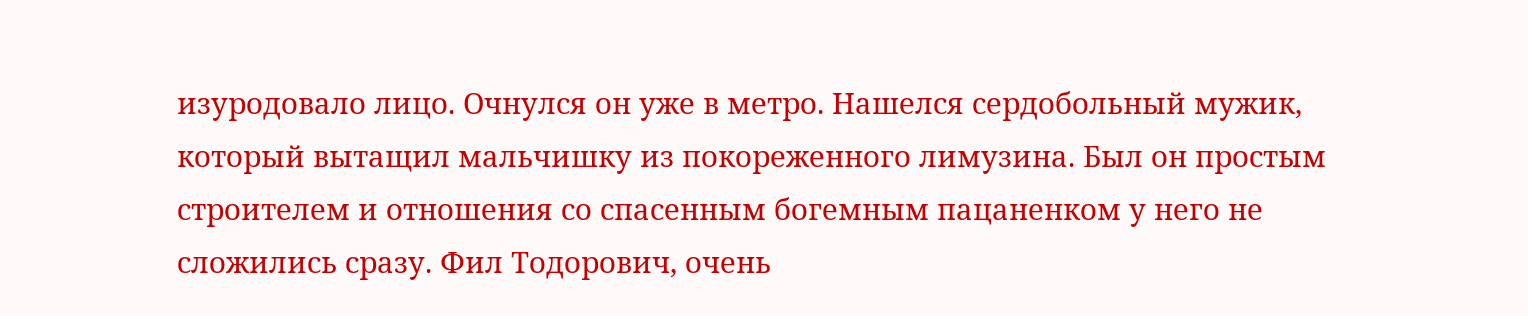изуродовало лицо. Очнулся он уже в метро. Нашелся сердобольный мужик, который вытащил мальчишку из покореженного лимузина. Был он простым строителем и отношения со спасенным богемным пацаненком у него не сложились сразу. Фил Тодорович, очень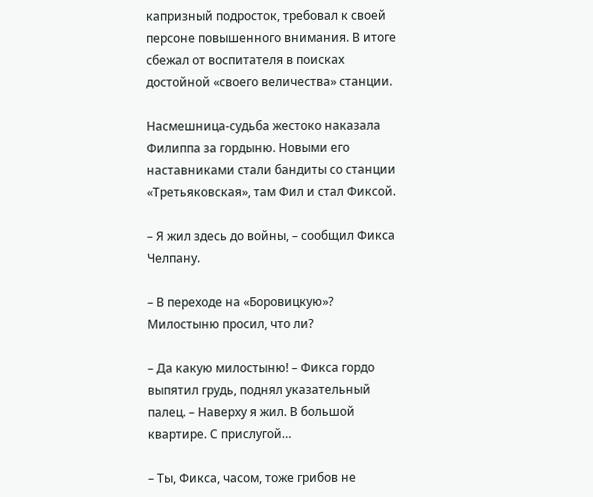капризный подросток, требовал к своей персоне повышенного внимания. В итоге сбежал от воспитателя в поисках достойной «своего величества» станции.

Насмешница-судьба жестоко наказала Филиппа за гордыню. Новыми его наставниками стали бандиты со станции «Третьяковская», там Фил и стал Фиксой.

– Я жил здесь до войны, – сообщил Фикса Челпану.

– В переходе на «Боровицкую»? Милостыню просил, что ли?

– Да какую милостыню! – Фикса гордо выпятил грудь, поднял указательный палец. – Наверху я жил. В большой квартире. С прислугой…

– Ты, Фикса, часом, тоже грибов не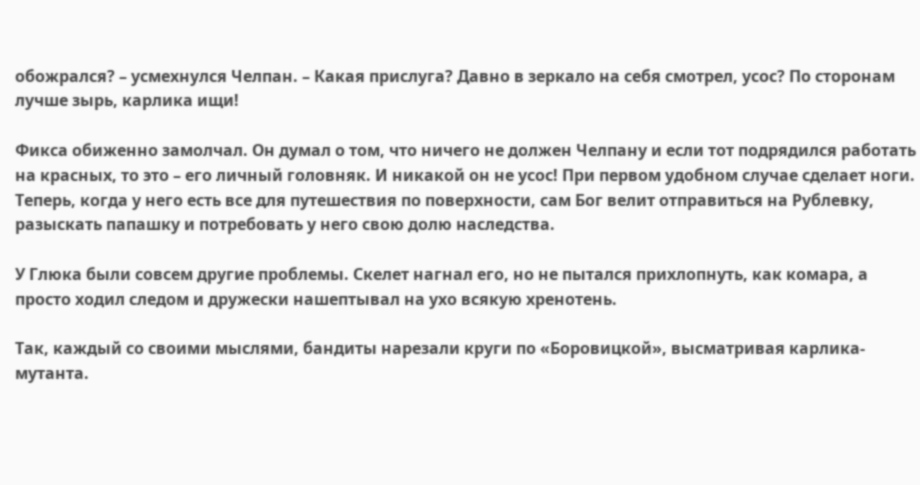обожрался? – усмехнулся Челпан. – Какая прислуга? Давно в зеркало на себя смотрел, усос? По сторонам лучше зырь, карлика ищи!

Фикса обиженно замолчал. Он думал о том, что ничего не должен Челпану и если тот подрядился работать на красных, то это – его личный головняк. И никакой он не усос! При первом удобном случае сделает ноги. Теперь, когда у него есть все для путешествия по поверхности, сам Бог велит отправиться на Рублевку, разыскать папашку и потребовать у него свою долю наследства.

У Глюка были совсем другие проблемы. Скелет нагнал его, но не пытался прихлопнуть, как комара, а просто ходил следом и дружески нашептывал на ухо всякую хренотень.

Так, каждый со своими мыслями, бандиты нарезали круги по «Боровицкой», высматривая карлика-мутанта.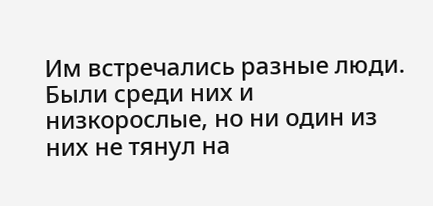Им встречались разные люди. Были среди них и низкорослые, но ни один из них не тянул на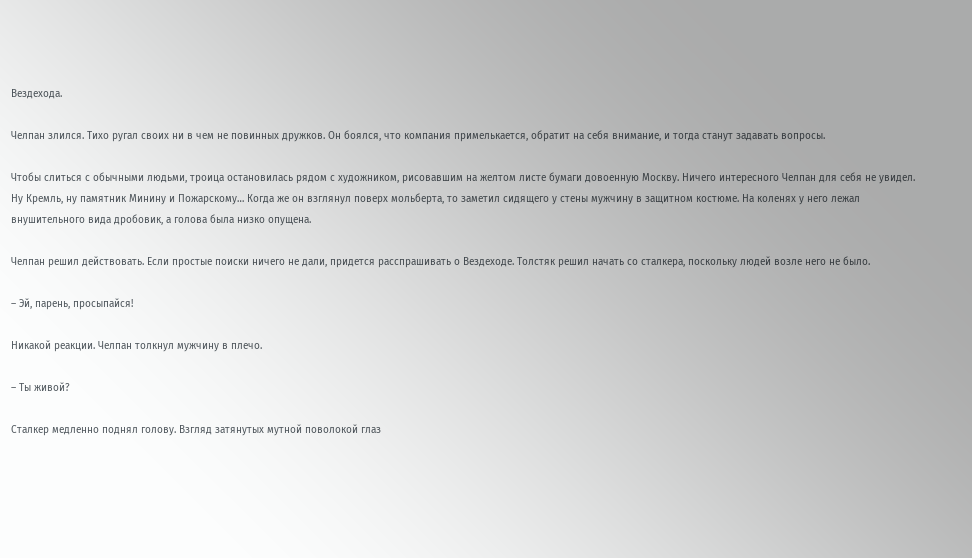Вездехода.

Челпан злился. Тихо ругал своих ни в чем не повинных дружков. Он боялся, что компания примелькается, обратит на себя внимание, и тогда станут задавать вопросы.

Чтобы слиться с обычными людьми, троица остановилась рядом с художником, рисовавшим на желтом листе бумаги довоенную Москву. Ничего интересного Челпан для себя не увидел. Ну Кремль, ну памятник Минину и Пожарскому… Когда же он взглянул поверх мольберта, то заметил сидящего у стены мужчину в защитном костюме. На коленях у него лежал внушительного вида дробовик, а голова была низко опущена.

Челпан решил действовать. Если простые поиски ничего не дали, придется расспрашивать о Вездеходе. Толстяк решил начать со сталкера, поскольку людей возле него не было.

– Эй, парень, просыпайся!

Никакой реакции. Челпан толкнул мужчину в плечо.

– Ты живой?

Сталкер медленно поднял голову. Взгляд затянутых мутной поволокой глаз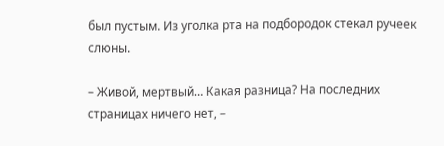был пустым. Из уголка рта на подбородок стекал ручеек слюны.

– Живой, мертвый… Какая разница? На последних страницах ничего нет, –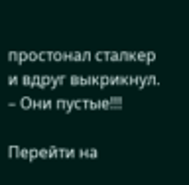простонал сталкер и вдруг выкрикнул. – Они пустые!!!

Перейти на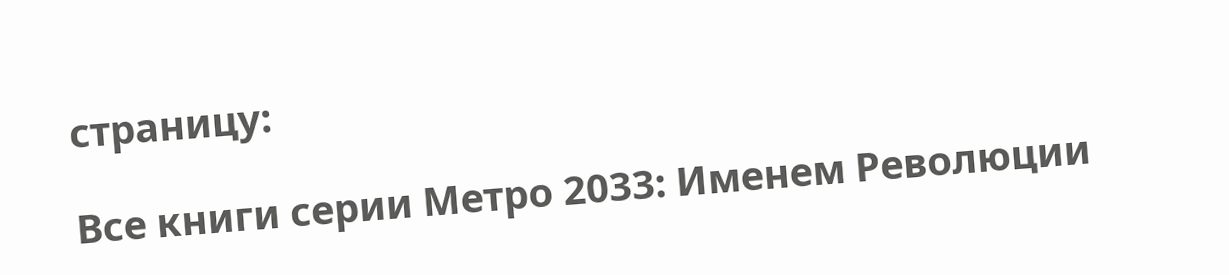страницу:

Все книги серии Метро 2033: Именем Революции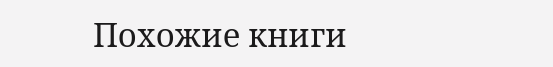Похожие книги